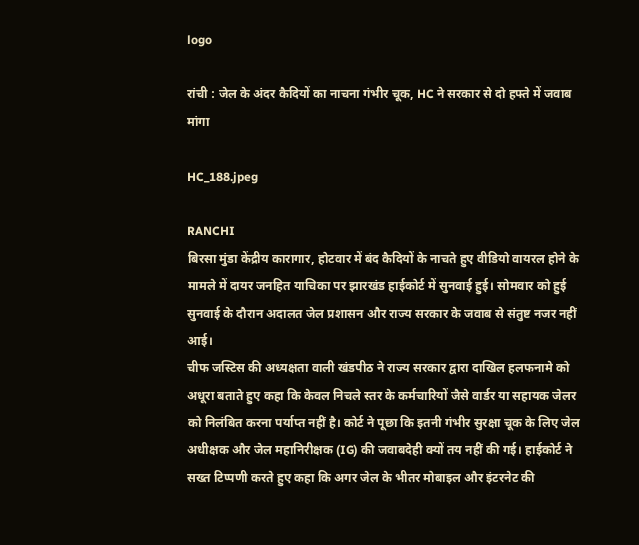logo

रांची : जेल के अंदर कैदियों का नाचना गंभीर चूक, HC ने सरकार से दो हफ्ते में जवाब मांगा

HC_188.jpeg

RANCHI
बिरसा मुंडा केंद्रीय कारागार, होटवार में बंद कैदियों के नाचते हुए वीडियो वायरल होने के मामले में दायर जनहित याचिका पर झारखंड हाईकोर्ट में सुनवाई हुई। सोमवार को हुई सुनवाई के दौरान अदालत जेल प्रशासन और राज्य सरकार के जवाब से संतुष्ट नजर नहीं आई।
चीफ जस्टिस की अध्यक्षता वाली खंडपीठ ने राज्य सरकार द्वारा दाखिल हलफनामे को अधूरा बताते हुए कहा कि केवल निचले स्तर के कर्मचारियों जैसे वार्डर या सहायक जेलर को निलंबित करना पर्याप्त नहीं है। कोर्ट ने पूछा कि इतनी गंभीर सुरक्षा चूक के लिए जेल अधीक्षक और जेल महानिरीक्षक (IG) की जवाबदेही क्यों तय नहीं की गई। हाईकोर्ट ने सख्त टिप्पणी करते हुए कहा कि अगर जेल के भीतर मोबाइल और इंटरनेट की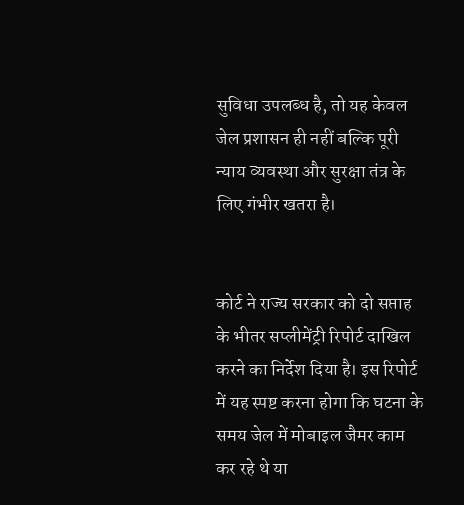सुविधा उपलब्ध है, तो यह केवल जेल प्रशासन ही नहीं बल्कि पूरी न्याय व्यवस्था और सुरक्षा तंत्र के लिए गंभीर खतरा है।


कोर्ट ने राज्य सरकार को दो सप्ताह के भीतर सप्लीमेंट्री रिपोर्ट दाखिल करने का निर्देश दिया है। इस रिपोर्ट में यह स्पष्ट करना होगा कि घटना के समय जेल में मोबाइल जैमर काम कर रहे थे या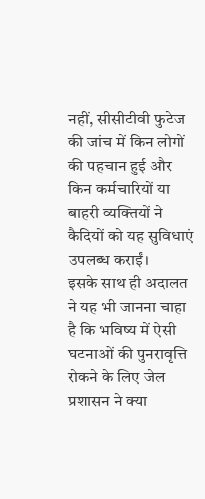नहीं, सीसीटीवी फुटेज की जांच में किन लोगों की पहचान हुई और किन कर्मचारियों या बाहरी व्यक्तियों ने कैदियों को यह सुविधाएं उपलब्ध कराईं।
इसके साथ ही अदालत ने यह भी जानना चाहा है कि भविष्य में ऐसी घटनाओं की पुनरावृत्ति रोकने के लिए जेल प्रशासन ने क्या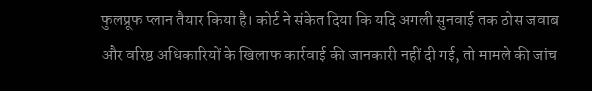फुलप्रूफ प्लान तैयार किया है। कोर्ट ने संकेत दिया कि यदि अगली सुनवाई तक ठोस जवाब और वरिष्ठ अधिकारियों के खिलाफ कार्रवाई की जानकारी नहीं दी गई, तो मामले की जांच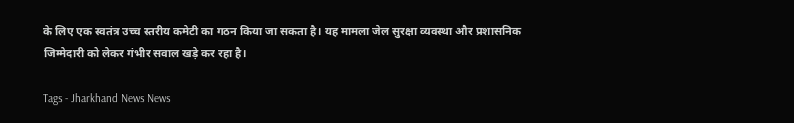के लिए एक स्वतंत्र उच्च स्तरीय कमेटी का गठन किया जा सकता है। यह मामला जेल सुरक्षा व्यवस्था और प्रशासनिक जिम्मेदारी को लेकर गंभीर सवाल खड़े कर रहा है।

Tags - Jharkhand News News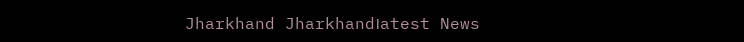Jharkhand Jharkhand।atest News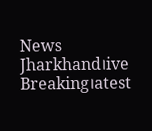News Jharkhand।ive Breaking।atest